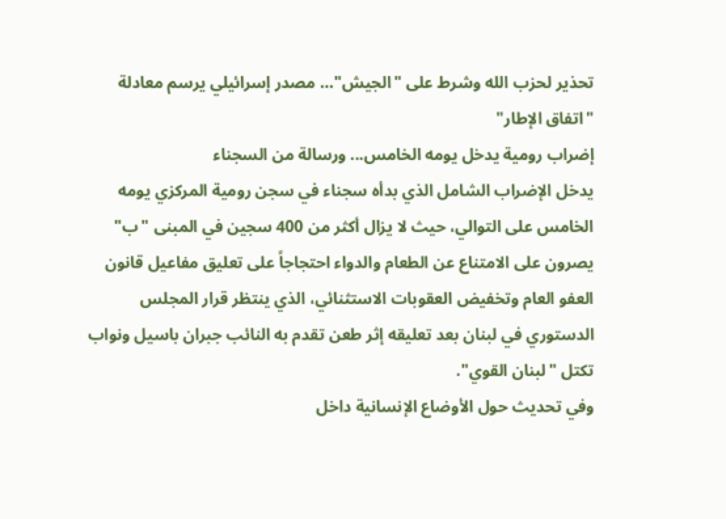تحذير لحزب الله وشرط على "الجيش"… مصدر إسرائيلي يرسم معادلة "اتفاق الإطار"
إضراب رومية يدخل يومه الخامس... ورسالة من السجناء
يدخل الإضراب الشامل الذي بدأه سجناء في سجن رومية المركزي يومه الخامس على التوالي، حيث لا يزال أكثر من 400 سجين في المبنى "ب" يصرون على الامتناع عن الطعام والدواء احتجاجاً على تعليق مفاعيل قانون العفو العام وتخفيض العقوبات الاستثنائي، الذي ينتظر قرار المجلس الدستوري في لبنان بعد تعليقه إثر طعن تقدم به النائب جبران باسيل ونواب تكتل "لبنان القوي".
وفي تحديث حول الأوضاع الإنسانية داخل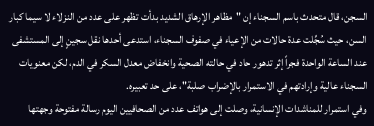السجن، قال متحدث باسم السجناء إن "مظاهر الإرهاق الشديد بدأت تظهر على عدد من النزلاء لا سيما كبار السن، حيث سُجِّلت عدة حالات من الإعياء في صفوف السجناء، استدعى أحدها نقل سجينٍ إلى المستشفى عند الساعة الواحدة فجراً إثر تدهور حاد في حالته الصحية وانخفاض معدل السكر في الدم، لكن معنويات السجناء عالية وإرادتهم في الاستمرار بالإضراب صلبة"، على حد تعبيره.
وفي استمرار للمناشدات الإنسانية، وصلت إلى هواتف عدد من الصحافيين اليوم رسالة مفتوحة وجهتها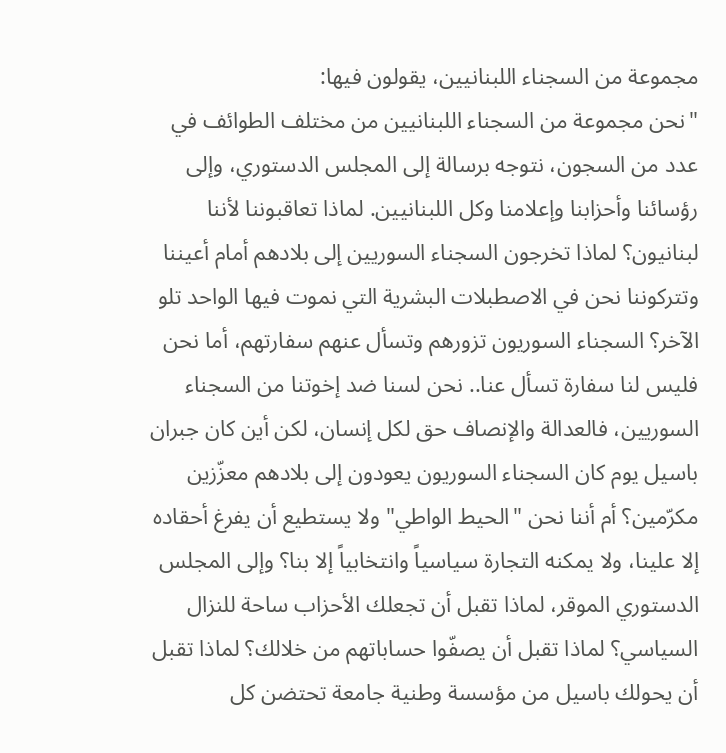مجموعة من السجناء اللبنانيين، يقولون فيها:
"نحن مجموعة من السجناء اللبنانيين من مختلف الطوائف في عدد من السجون، نتوجه برسالة إلى المجلس الدستوري، وإلى رؤسائنا وأحزابنا وإعلامنا وكل اللبنانيين. لماذا تعاقبوننا لأننا لبنانيون؟ لماذا تخرجون السجناء السوريين إلى بلادهم أمام أعيننا وتتركوننا نحن في الاصطبلات البشرية التي نموت فيها الواحد تلو الآخر؟ السجناء السوريون تزورهم وتسأل عنهم سفارتهم، أما نحن فليس لنا سفارة تسأل عنا.. نحن لسنا ضد إخوتنا من السجناء السوريين، فالعدالة والإنصاف حق لكل إنسان، لكن أين كان جبران باسيل يوم كان السجناء السوريون يعودون إلى بلادهم معزّزين مكرّمين؟ أم أننا نحن "الحيط الواطي" ولا يستطيع أن يفرغ أحقاده إلا علينا، ولا يمكنه التجارة سياسياً وانتخابياً إلا بنا؟ وإلى المجلس الدستوري الموقر، لماذا تقبل أن تجعلك الأحزاب ساحة للنزال السياسي؟ لماذا تقبل أن يصفّوا حساباتهم من خلالك؟ لماذا تقبل أن يحولك باسيل من مؤسسة وطنية جامعة تحتضن كل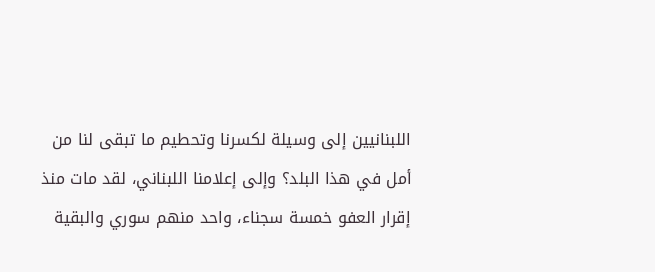اللبنانيين إلى وسيلة لكسرنا وتحطيم ما تبقى لنا من أمل في هذا البلد؟ وإلى إعلامنا اللبناني، لقد مات منذ إقرار العفو خمسة سجناء، واحد منهم سوري والبقية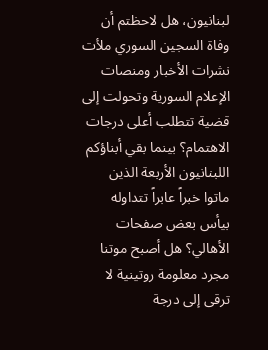لبنانيون، هل لاحظتم أن وفاة السجين السوري ملأت نشرات الأخبار ومنصات الإعلام السورية وتحولت إلى قضية تتطلب أعلى درجات الاهتمام؟ بينما بقي أبناؤكم اللبنانيون الأربعة الذين ماتوا خبراً عابراً تتداوله بيأس بعض صفحات الأهالي؟ هل أصبح موتنا مجرد معلومة روتينية لا ترقى إلى درجة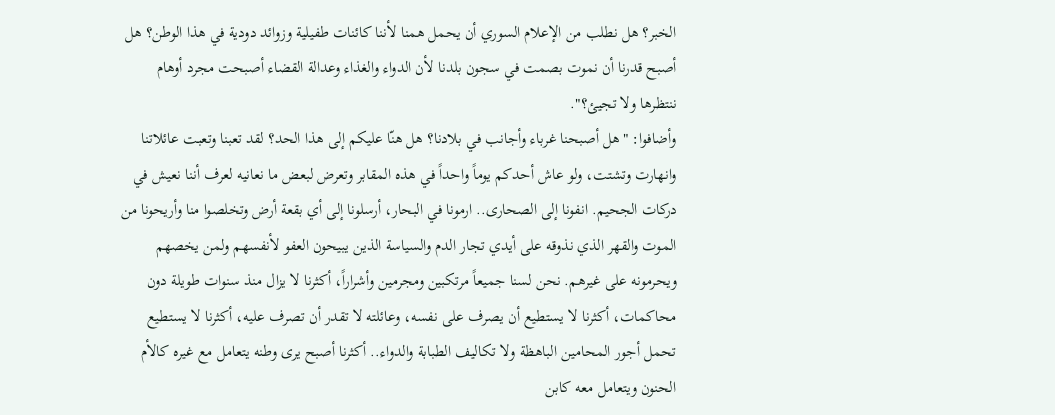الخبر؟ هل نطلب من الإعلام السوري أن يحمل همنا لأننا كائنات طفيلية وزوائد دودية في هذا الوطن؟ هل أصبح قدرنا أن نموت بصمت في سجون بلدنا لأن الدواء والغذاء وعدالة القضاء أصبحت مجرد أوهام ننتظرها ولا تجيئ؟".
وأضافوا: "هل أصبحنا غرباء وأجانب في بلادنا؟ هل هنّا عليكم إلى هذا الحد؟ لقد تعبنا وتعبت عائلاتنا وانهارت وتشتت، ولو عاش أحدكم يوماً واحداً في هذه المقابر وتعرض لبعض ما نعانيه لعرف أننا نعيش في دركات الجحيم. انفونا إلى الصحارى.. ارمونا في البحار، أرسلونا إلى أي بقعة أرض وتخلصوا منا وأريحونا من الموت والقهر الذي نذوقه على أيدي تجار الدم والسياسة الذين يبيحون العفو لأنفسهم ولمن يخصهم ويحرمونه على غيرهم. نحن لسنا جميعاً مرتكبين ومجرمين وأشراراً، أكثرنا لا يزال منذ سنوات طويلة دون محاكمات، أكثرنا لا يستطيع أن يصرف على نفسه، وعائلته لا تقدر أن تصرف عليه، أكثرنا لا يستطيع تحمل أجور المحامين الباهظة ولا تكاليف الطبابة والدواء.. أكثرنا أصبح يرى وطنه يتعامل مع غيره كالأم الحنون ويتعامل معه كابن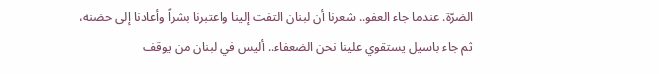الضرّة. عندما جاء العفو.. شعرنا أن لبنان التفت إلينا واعتبرنا بشراً وأعادنا إلى حضنه، ثم جاء باسيل يستقوي علينا نحن الضعفاء.. أليس في لبنان من يوقف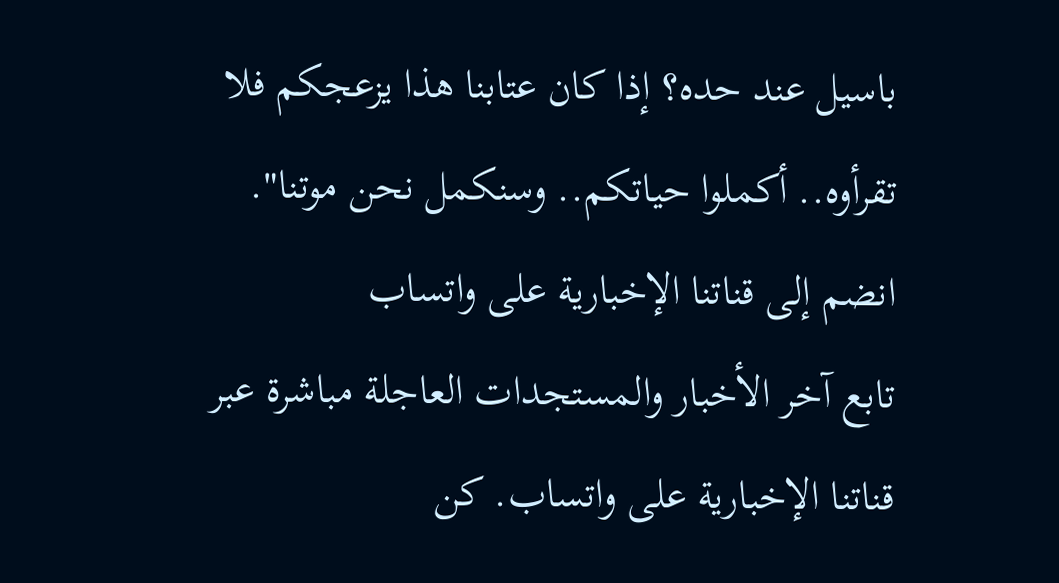باسيل عند حده؟ إذا كان عتابنا هذا يزعجكم فلا تقرأوه.. أكملوا حياتكم.. وسنكمل نحن موتنا".
انضم إلى قناتنا الإخبارية على واتساب
تابع آخر الأخبار والمستجدات العاجلة مباشرة عبر قناتنا الإخبارية على واتساب. كن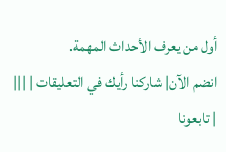أول من يعرف الأحداث المهمة.
انضم الآن| شاركنا رأيك في التعليقات | |||
| تابعونا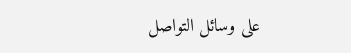على وسائل التواصل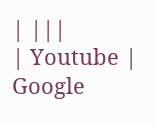| |||
| Youtube | Google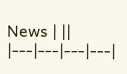News | ||
|---|---|---|---|